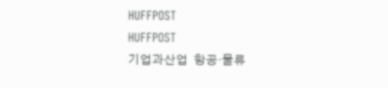HUFFPOST
HUFFPOST
기업과산업  항공·물류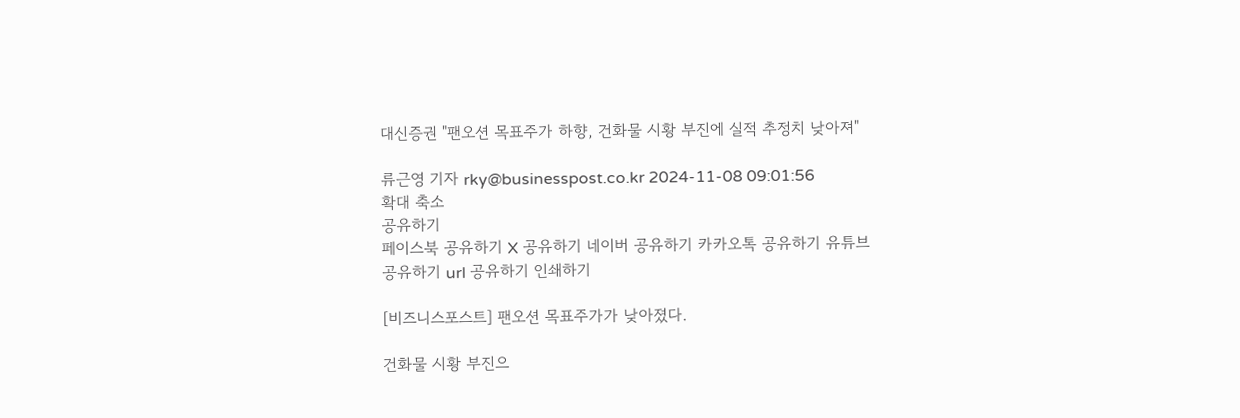대신증권 "팬오션 목표주가 하향, 건화물 시황 부진에 실적 추정치 낮아져"

류근영 기자 rky@businesspost.co.kr 2024-11-08 09:01:56
확대 축소
공유하기
페이스북 공유하기 X 공유하기 네이버 공유하기 카카오톡 공유하기 유튜브 공유하기 url 공유하기 인쇄하기

[비즈니스포스트] 팬오션 목표주가가 낮아졌다.

건화물 시황 부진으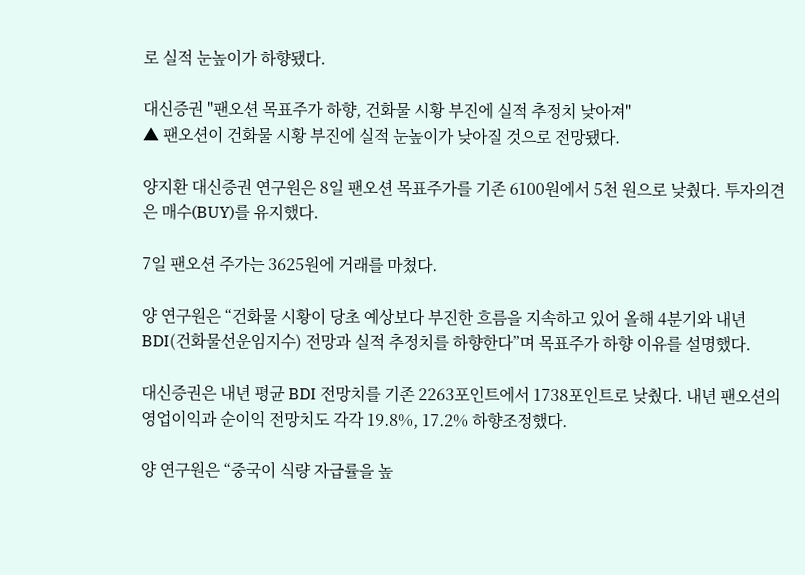로 실적 눈높이가 하향됐다.

대신증권 "팬오션 목표주가 하향, 건화물 시황 부진에 실적 추정치 낮아져"
▲ 팬오션이 건화물 시황 부진에 실적 눈높이가 낮아질 것으로 전망됐다.

양지환 대신증권 연구원은 8일 팬오션 목표주가를 기존 6100원에서 5천 원으로 낮췄다. 투자의견은 매수(BUY)를 유지했다.

7일 팬오션 주가는 3625원에 거래를 마쳤다.

양 연구원은 “건화물 시황이 당초 예상보다 부진한 흐름을 지속하고 있어 올해 4분기와 내년 BDI(건화물선운임지수) 전망과 실적 추정치를 하향한다”며 목표주가 하향 이유를 설명했다.

대신증권은 내년 평균 BDI 전망치를 기존 2263포인트에서 1738포인트로 낮췄다. 내년 팬오션의 영업이익과 순이익 전망치도 각각 19.8%, 17.2% 하향조정했다.

양 연구원은 “중국이 식량 자급률을 높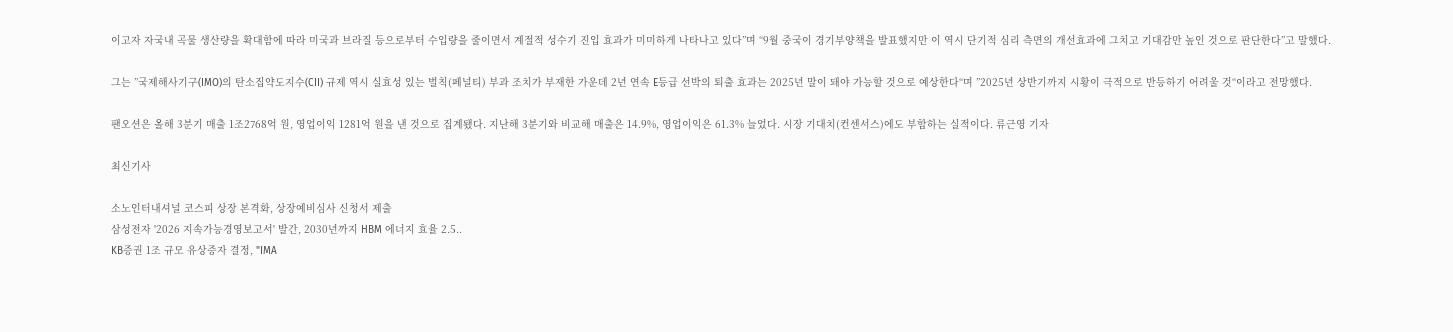이고자 자국내 곡물 생산량을 확대함에 따라 미국과 브라질 등으로부터 수입량을 줄이면서 계절적 성수기 진입 효과가 미미하게 나타나고 있다”며 “9월 중국이 경기부양책을 발표했지만 이 역시 단기적 심리 측면의 개선효과에 그치고 기대감만 높인 것으로 판단한다”고 말했다.

그는 ”국제해사기구(IMO)의 탄소집약도지수(CII) 규제 역시 실효성 있는 벌칙(페널티) 부과 조치가 부재한 가운데 2년 연속 E등급 선박의 퇴출 효과는 2025년 말이 돼야 가능할 것으로 예상한다“며 ”2025년 상반기까지 시황이 극적으로 반등하기 어려울 것“이라고 전망했다.

팬오션은 올해 3분기 매출 1조2768억 원, 영업이익 1281억 원을 낸 것으로 집계됐다. 지난해 3분기와 비교해 매출은 14.9%, 영업이익은 61.3% 늘었다. 시장 기대치(컨센서스)에도 부합하는 실적이다. 류근영 기자

최신기사

소노인터내셔널 코스피 상장 본격화, 상장예비심사 신청서 제출
삼성전자 '2026 지속가능경영보고서' 발간, 2030년까지 HBM 에너지 효율 2.5..
KB증권 1조 규모 유상증자 결정, "IMA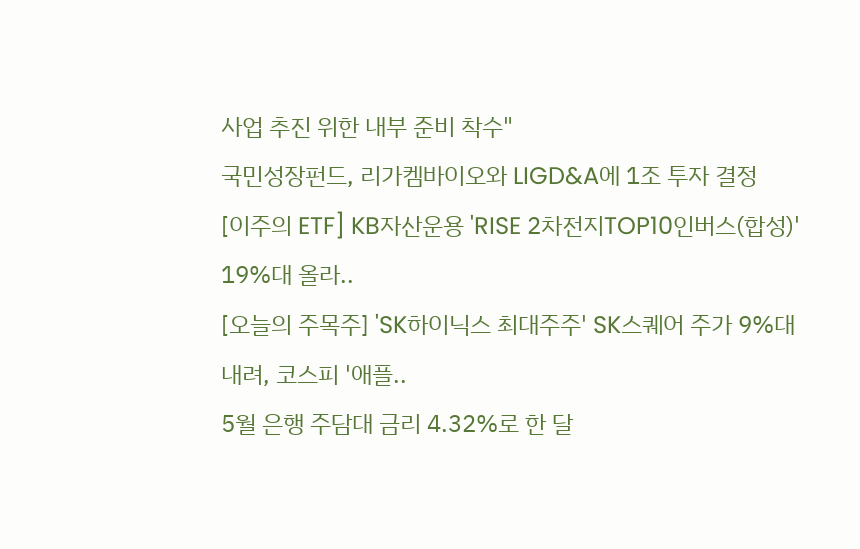사업 추진 위한 내부 준비 착수"
국민성장펀드, 리가켐바이오와 LIGD&A에 1조 투자 결정
[이주의 ETF] KB자산운용 'RISE 2차전지TOP10인버스(합성)' 19%대 올라..
[오늘의 주목주] 'SK하이닉스 최대주주' SK스퀘어 주가 9%대 내려, 코스피 '애플..
5월 은행 주담대 금리 4.32%로 한 달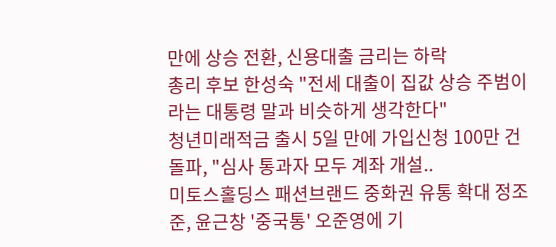만에 상승 전환, 신용대출 금리는 하락
총리 후보 한성숙 "전세 대출이 집값 상승 주범이라는 대통령 말과 비슷하게 생각한다"
청년미래적금 출시 5일 만에 가입신청 100만 건 돌파, "심사 통과자 모두 계좌 개설..
미토스홀딩스 패션브랜드 중화권 유통 확대 정조준, 윤근창 '중국통' 오준영에 기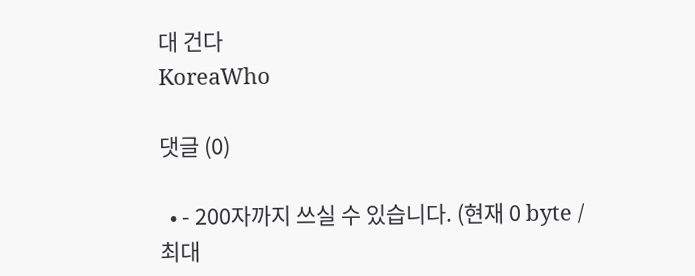대 건다
KoreaWho

댓글 (0)

  • - 200자까지 쓰실 수 있습니다. (현재 0 byte / 최대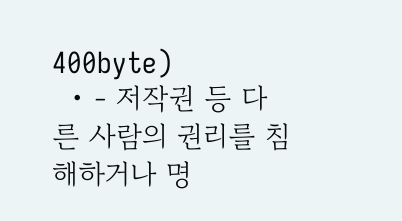400byte)
  • - 저작권 등 다른 사람의 권리를 침해하거나 명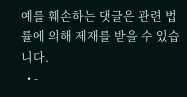예를 훼손하는 댓글은 관련 법률에 의해 제재를 받을 수 있습니다.
  • -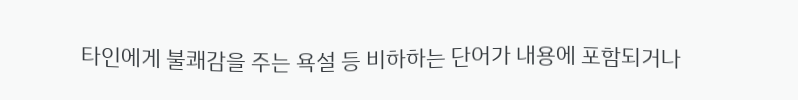타인에게 불쾌감을 주는 욕설 등 비하하는 단어가 내용에 포함되거나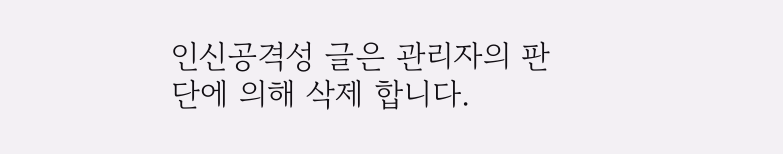인신공격성 글은 관리자의 판단에 의해 삭제 합니다.